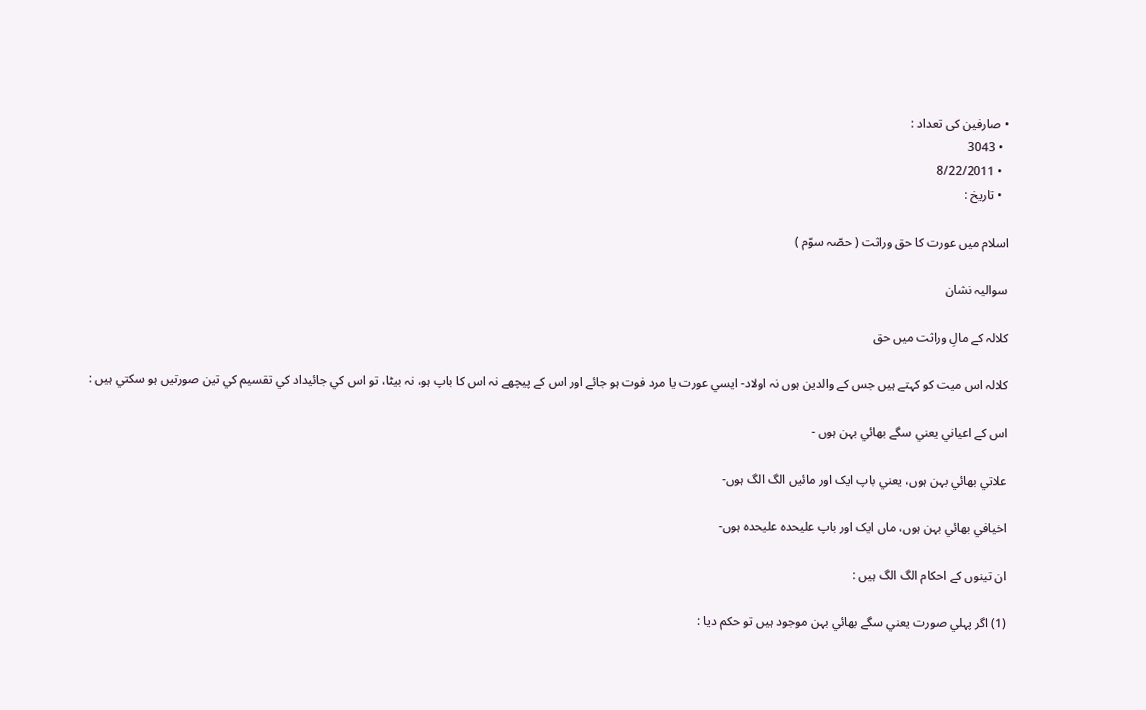• صارفین کی تعداد :
  • 3043
  • 8/22/2011
  • تاريخ :

اسلام ميں عورت کا حق وراثت ( حصّہ سوّم )

سوالیہ نشان

کلالہ کے مالِ وراثت ميں حق

کلالہ اس ميت کو کہتے ہيں جس کے والدين ہوں نہ اولاد- ايسي عورت يا مرد فوت ہو جائے اور اس کے پيچھے نہ اس کا باپ ہو، نہ بيٹا، تو اس کي جائيداد کي تقسيم کي تين صورتيں ہو سکتي ہيں :

اس کے اعياني يعني سگے بھائي بہن ہوں -

علاتي بھائي بہن ہوں، يعني باپ ايک اور مائيں الگ الگ ہوں-

اخيافي بھائي بہن ہوں، ماں ايک اور باپ عليحدہ عليحدہ ہوں-

ان تينوں کے احکام الگ الگ ہيں :

(1) اگر پہلي صورت يعني سگے بھائي بہن موجود ہيں تو حکم ديا :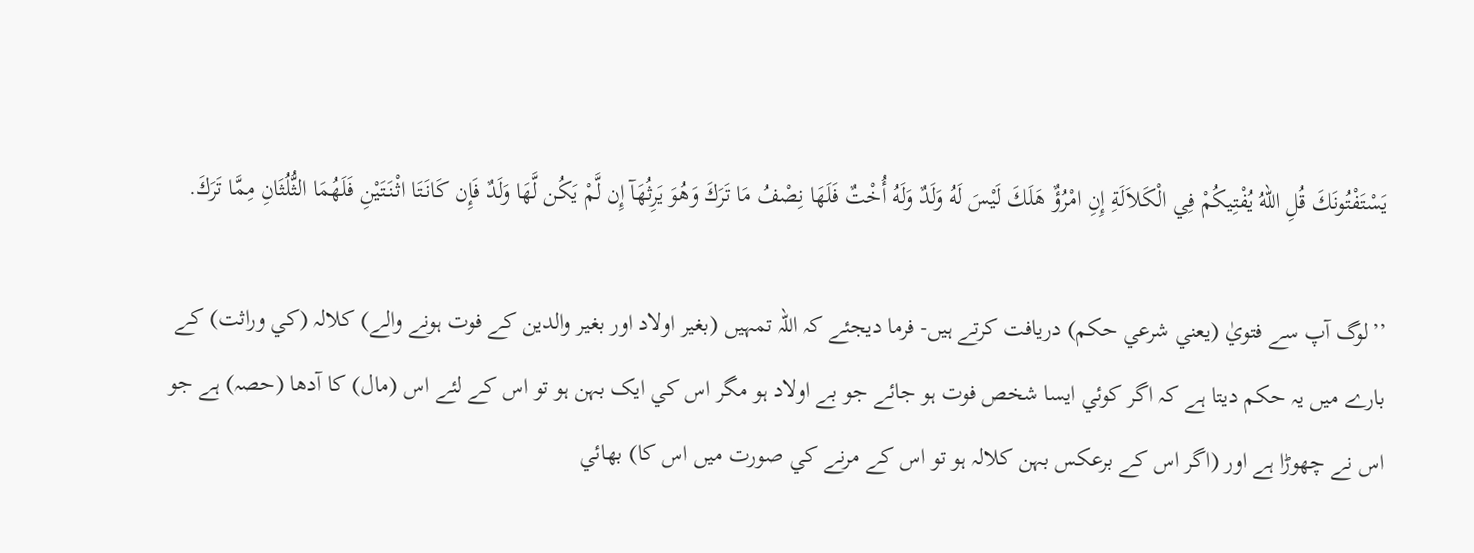يَسْتَفْتُونَكَ قُلِ اللّهُ يُفْتِيكُمْ فِي الْكَلاَلَةِ إِنِ امْرُؤٌ هَلَكَ لَيْسَ لَهُ وَلَدٌ وَلَهُ أُخْتٌ فَلَهَا نِصْفُ مَا تَرَكَ وَهُوَ يَرِثُهَآ إِن لَّمْ يَكُن لَّهَا وَلَدٌ فَإِن كَانَتَا اثْنَتَيْنِ فَلَهُمَا الثُّلُثَانِ مِمَّا تَرَكَ.

’’لوگ آپ سے فتويٰ (يعني شرعي حکم) دريافت کرتے ہيں- فرما ديجئے کہ اللہ تمہيں (بغير اولاد اور بغير والدين کے فوت ہونے والے) کلالہ (کي وراثت) کے بارے ميں يہ حکم ديتا ہے کہ اگر کوئي ايسا شخص فوت ہو جائے جو بے اولاد ہو مگر اس کي ايک بہن ہو تو اس کے لئے اس (مال) کا آدھا (حصہ) ہے جو اس نے چھوڑا ہے اور (اگر اس کے برعکس بہن کلالہ ہو تو اس کے مرنے کي صورت ميں اس کا) بھائي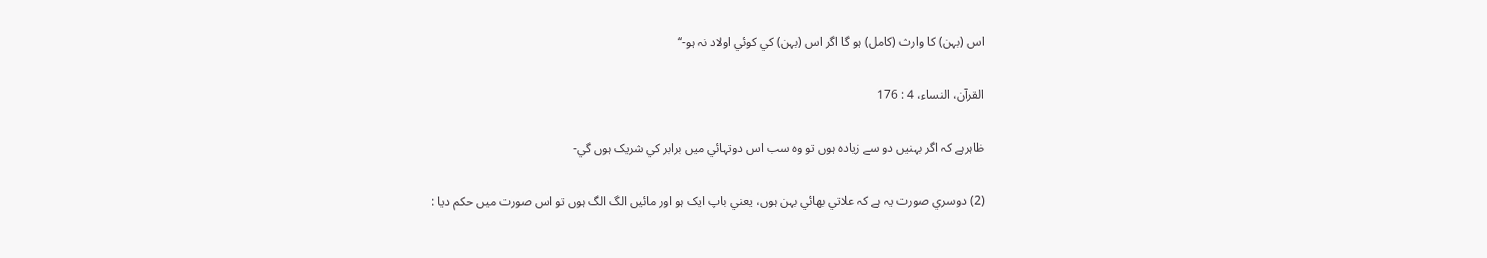اس (بہن) کا وارث (کامل) ہو گا اگر اس (بہن) کي کوئي اولاد نہ ہو-‘‘

القرآن، النساء، 4 : 176

ظاہرہے کہ اگر بہنيں دو سے زيادہ ہوں تو وہ سب اس دوتہائي ميں برابر کي شريک ہوں گي-

(2) دوسري صورت يہ ہے کہ علاتي بھائي بہن ہوں، يعني باپ ايک ہو اور مائيں الگ الگ ہوں تو اس صورت ميں حکم ديا :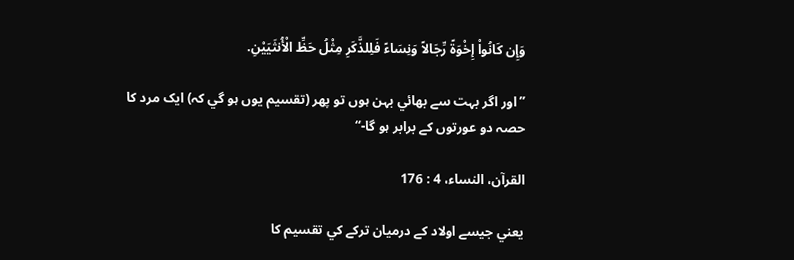وَإِن كَانُواْ إِخْوَةً رِّجَالاً وَنِسَاءً فَلِلذَّكَرِ مِثْلُ حَظِّ الْأُنثَيَيْنِ.

’’اور اگر بہت سے بھائي بہن ہوں تو پھر (تقسيم يوں ہو گي کہ) ايک مرد کا حصہ دو عورتوں کے برابر ہو گا-‘‘

القرآن، النساء، 4 : 176

يعني جيسے اولاد کے درميان ترکے کي تقسيم کا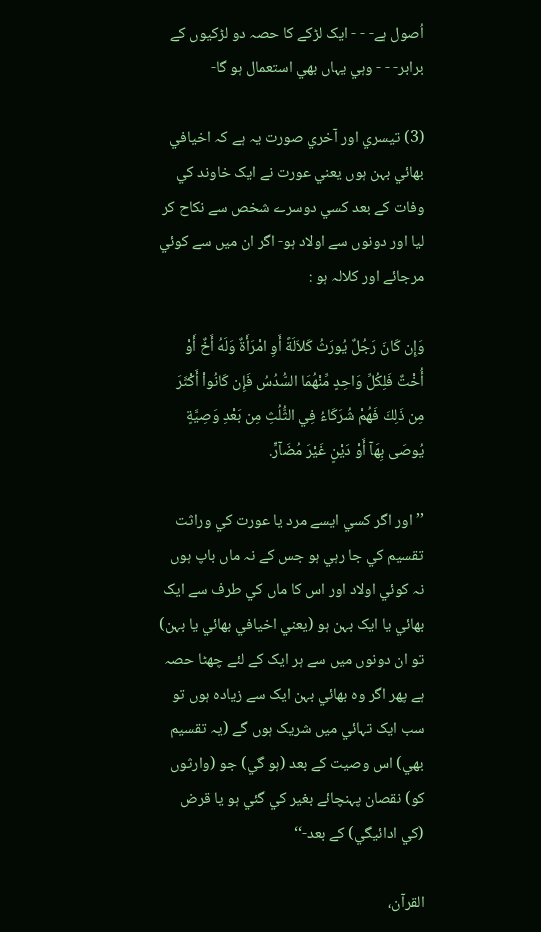اُصول ہے- - - ايک لڑکے کا حصہ دو لڑکيوں کے برابر- - - وہي يہاں بھي استعمال ہو گا-

(3) تيسري اور آخري صورت يہ ہے کہ اخيافي بھائي بہن ہوں يعني عورت نے ايک خاوند کي وفات کے بعد کسي دوسرے شخص سے نکاح کر ليا اور دونوں سے اولاد ہو- اگر ان ميں سے کوئي مرجائے اور کلالہ ہو :

وَإِن كَانَ رَجُلٌ يُورَثُ كَلاَلَةً أَوِ امْرَأَةٌ وَلَهُ أَخٌ أَوْ أُخْتٌ فَلِكُلِّ وَاحِدٍ مِّنْهُمَا السُّدُسُ فَإِن كَانُواْ أَكْثَرَ مِن ذَلِكَ فَهُمْ شُرَكَاءُ فِي الثُّلُثِ مِن بَعْدِ وَصِيَّةٍ يُوصَى بِهَآ أَوْ دَيْنٍ غَيْرَ مُضَآرٍّ.

’’اور اگر کسي ايسے مرد يا عورت کي وراثت تقسيم کي جا رہي ہو جس کے نہ ماں باپ ہوں نہ کوئي اولاد اور اس کا ماں کي طرف سے ايک بھائي يا ايک بہن ہو (يعني اخيافي بھائي يا بہن) تو ان دونوں ميں سے ہر ايک کے لئے چھٹا حصہ ہے پھر اگر وہ بھائي بہن ايک سے زيادہ ہوں تو سب ايک تہائي ميں شريک ہوں گے (يہ تقسيم بھي) اس وصيت کے بعد (ہو گي) جو (وارثوں کو) نقصان پہنچائے بغير کي گئي ہو يا قرض (کي ادائيگي) کے بعد-‘‘

القرآن،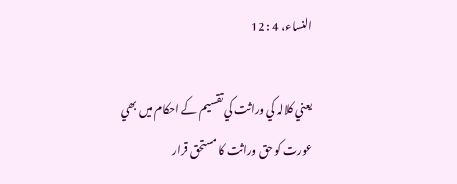النساء، 4 : 12

يعني کلالہ کي وراثت کي تقسيم کے احکام ميں بھي عورت کو حق وراثت کا مستحق قرار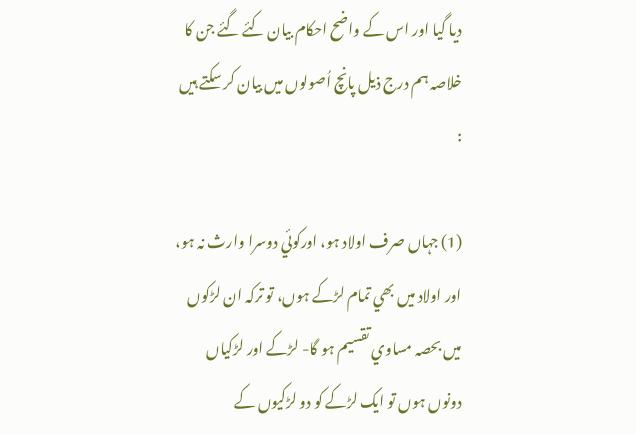ديا گيا اور اس کے واضح احکام بيان کئے گئے جن کا خلاصہ ہم درج ذيل پانچ اُصولوں ميں بيان کر سکتے ہيں :

(1) جہاں صرف اولاد ہو، اورکوئي دوسرا وارث نہ ہو، اور اولاد ميں بھي تمام لڑکے ہوں، تو ترکہ ان لڑکوں ميں بحصہ مساوي تقسيم ہو گا- لڑکے اور لڑکياں دونوں ہوں تو ايک لڑکے کو دو لڑکيوں کے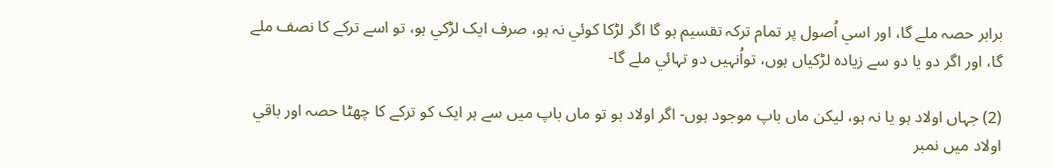برابر حصہ ملے گا، اور اسي اُصول پر تمام ترکہ تقسيم ہو گا اگر لڑکا کوئي نہ ہو، صرف ايک لڑکي ہو، تو اسے ترکے کا نصف ملے گا، اور اگر دو يا دو سے زيادہ لڑکياں ہوں، تواُنہيں دو تہائي ملے گا-

(2) جہاں اولاد ہو يا نہ ہو، ليکن ماں باپ موجود ہوں- اگر اولاد ہو تو ماں باپ ميں سے ہر ايک کو ترکے کا چھٹا حصہ اور باقي اولاد ميں نمبر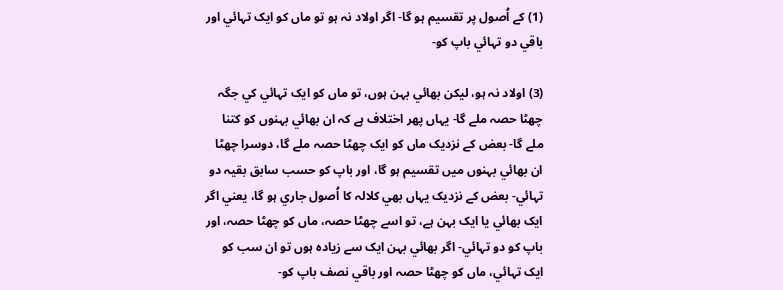(1) کے اُصول پر تقسيم ہو گا- اگر اولاد نہ ہو تو ماں کو ايک تہائي اور باقي دو تہائي باپ کو-

(3) اولاد نہ ہو، ليکن بھائي بہن ہوں، تو ماں کو ايک تہائي کي جگہ چھٹا حصہ ملے گا- يہاں پھر اختلاف ہے کہ ان بھائي بہنوں کو کتنا ملے گا- بعض کے نزديک ماں کو ايک چھٹا حصہ ملے گا، دوسرا چھٹا ان بھائي بہنوں ميں تقسيم ہو گا، اور باپ کو حسب سابق بقيہ دو تہائي- بعض کے نزديک يہاں بھي کلالہ کا اُصول جاري ہو گا، يعني اگر ايک بھائي يا ايک بہن ہے، تو اسے چھٹا حصہ، ماں کو چھٹا حصہ، اور باپ کو دو تہائي- اگر بھائي بہن ايک سے زيادہ ہوں تو ان سب کو ايک تہائي، ماں کو چھٹا حصہ اور باقي نصف باپ کو-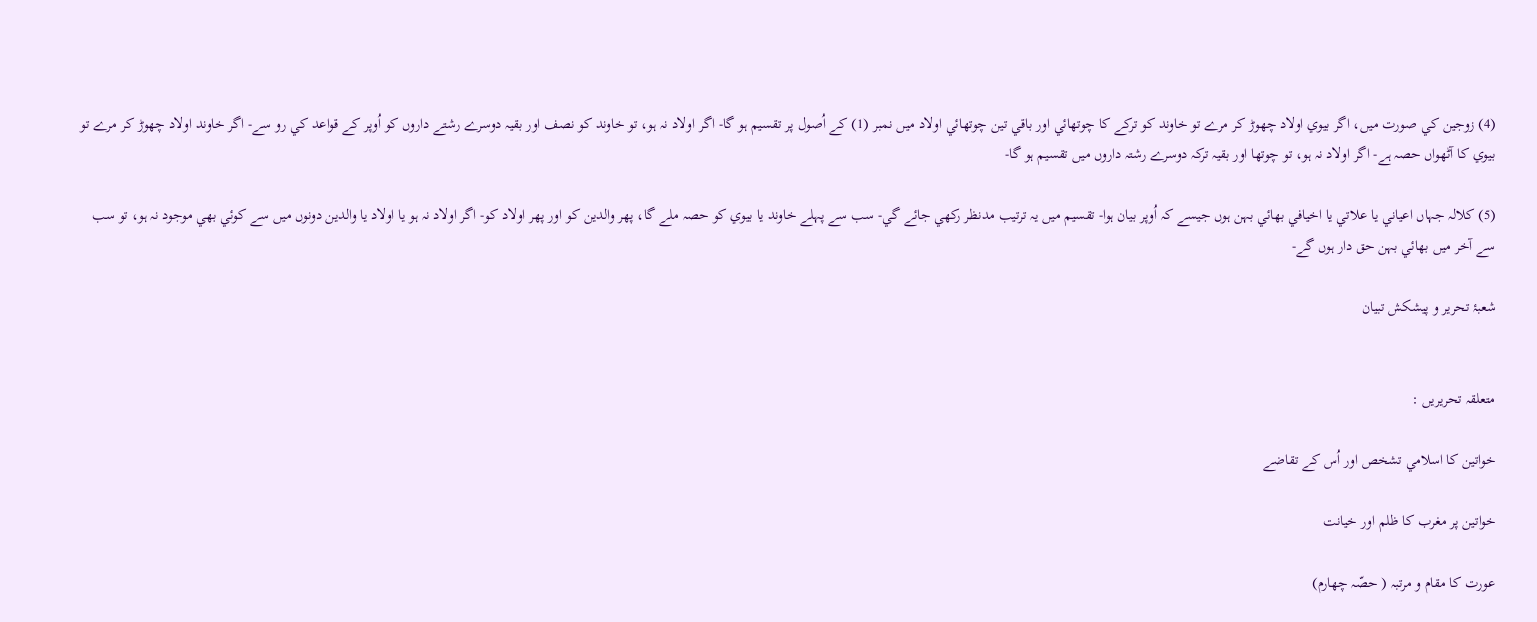(4) زوجين کي صورت ميں، اگر بيوي اولاد چھوڑ کر مرے تو خاوند کو ترکے کا چوتھائي اور باقي تين چوتھائي اولاد ميں نمبر (1) کے اُصول پر تقسيم ہو گا- اگر اولاد نہ ہو، تو خاوند کو نصف اور بقيہ دوسرے رشتے داروں کو اُوپر کے قواعد کي رو سے- اگر خاوند اولاد چھوڑ کر مرے تو بيوي کا آٹھواں حصہ ہے- اگر اولاد نہ ہو، تو چوتھا اور بقيہ ترکہ دوسرے رشتہ داروں ميں تقسيم ہو گا-

(5) کلالہ جہاں اعياني يا علاتي يا اخيافي بھائي بہن ہوں جيسے کہ اُوپر بيان ہوا- تقسيم ميں يہ ترتيب مدنظر رکھي جائے گي- سب سے پہلے خاوند يا بيوي کو حصہ ملے گا، پھر والدين کو اور پھر اولاد کو- اگر اولاد نہ ہو يا اولاد يا والدين دونوں ميں سے کوئي بھي موجود نہ ہو، تو سب سے آخر ميں بھائي بہن حق دار ہوں گے-

شعبۂ تحرير و پيشکش تبيان


متعلقہ تحريريں :

خواتين کا اسلامي تشخص اور اُس کے تقاضے

خواتين پر مغرب کا ظلم اور خيانت

عورت کا مقام و مرتبہ ( حصّہ چهارم)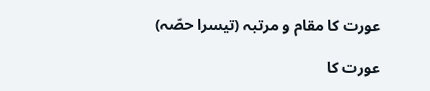عورت کا مقام و مرتبہ (تيسرا حصّہ)

عورت کا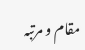مقام و مرتبہ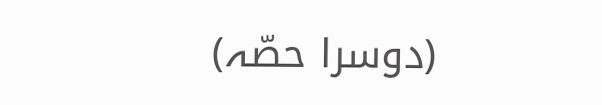(دوسرا حصّہ)